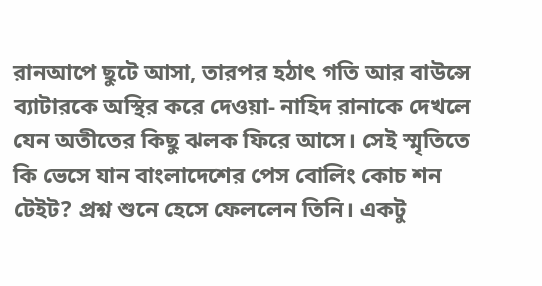রানআপে ছুটে আসা, তারপর হঠাৎ গতি আর বাউন্সে ব্যাটারকে অস্থির করে দেওয়া- নাহিদ রানাকে দেখলে যেন অতীতের কিছু ঝলক ফিরে আসে। সেই স্মৃতিতে কি ভেসে যান বাংলাদেশের পেস বোলিং কোচ শন টেইট? প্রশ্ন শুনে হেসে ফেললেন তিনি। একটু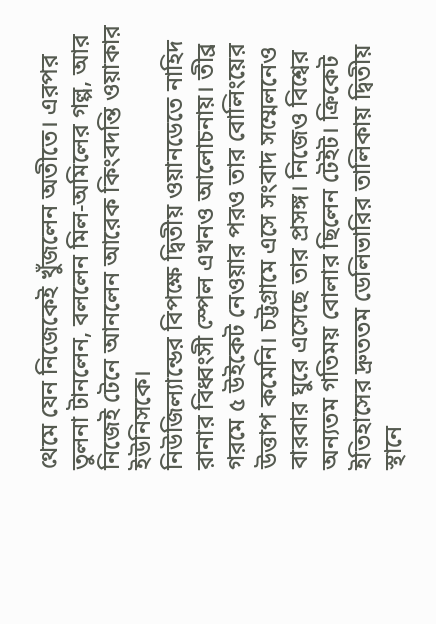থেমে যেন নিজেকেই খুঁজলেন অতীতে। এরপর তুলনা টানলেন, বললেন মিল-অমিলের গল্প, আর নিজেই টেনে আনলেন আরেক কিংবদন্তি ওয়াকার ইউনিসকে।
নিউজিল্যান্ডের বিপক্ষে দ্বিতীয় ওয়ানডেতে নাহিদ রানার বিধ্বংসী স্পেল এখনও আলোচনায়। তীব্র গরমে ৫ উইকেট নেওয়ার পরও তার বোলিংয়ের উত্তাপ কমেনি। চট্টগ্রামে এসে সংবাদ সম্মেলনেও বারবার ঘুরে এসেছে তার প্রসঙ্গ। নিজেও বিশ্বের অন্যতম গতিময় বোলার ছিলেন টেইট। ক্রিকেট ইতিহাসের দ্রুততম ডেলিভারির তালিকায় দ্বিতীয় স্থানে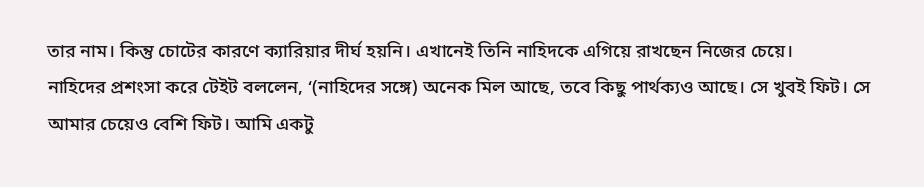তার নাম। কিন্তু চোটের কারণে ক্যারিয়ার দীর্ঘ হয়নি। এখানেই তিনি নাহিদকে এগিয়ে রাখছেন নিজের চেয়ে।
নাহিদের প্রশংসা করে টেইট বললেন, ‘(নাহিদের সঙ্গে) অনেক মিল আছে, তবে কিছু পার্থক্যও আছে। সে খুবই ফিট। সে আমার চেয়েও বেশি ফিট। আমি একটু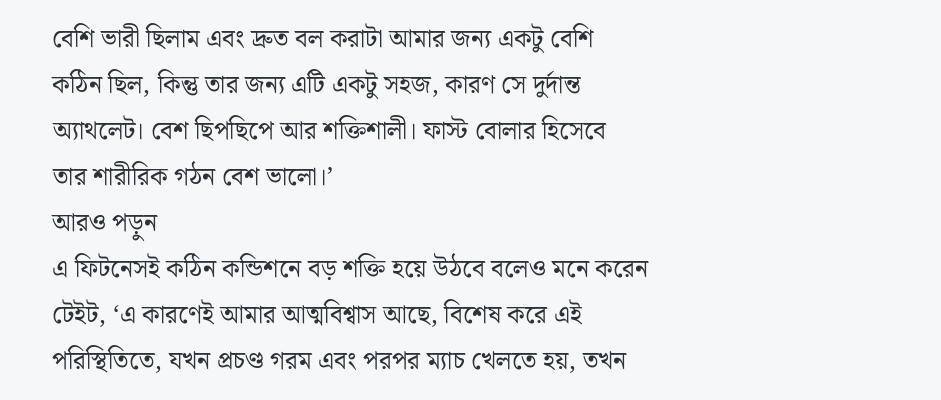বেশি ভারী ছিলাম এবং দ্রুত বল করাটা আমার জন্য একটু বেশি কঠিন ছিল, কিন্তু তার জন্য এটি একটু সহজ, কারণ সে দুর্দান্ত অ্যাথলেট। বেশ ছিপছিপে আর শক্তিশালী। ফাস্ট বোলার হিসেবে তার শারীরিক গঠন বেশ ভালো।’
আরও পড়ুন
এ ফিটনেসই কঠিন কন্ডিশনে বড় শক্তি হয়ে উঠবে বলেও মনে করেন টেইট, ‘এ কারণেই আমার আত্মবিশ্বাস আছে, বিশেষ করে এই পরিস্থিতিতে, যখন প্রচণ্ড গরম এবং পরপর ম্যাচ খেলতে হয়, তখন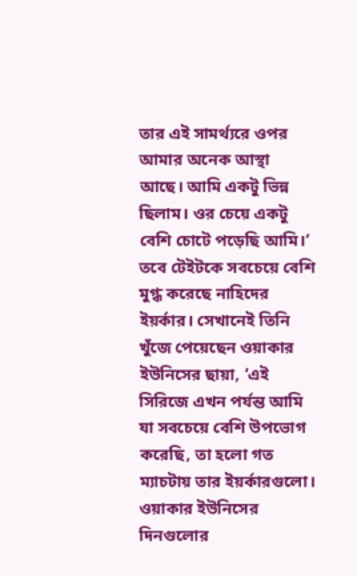তার এই সামর্থ্যরে ওপর আমার অনেক আস্থা আছে। আমি একটু ভিন্ন ছিলাম। ওর চেয়ে একটু বেশি চোটে পড়েছি আমি।’
তবে টেইটকে সবচেয়ে বেশি মুগ্ধ করেছে নাহিদের ইয়র্কার। সেখানেই তিনি খুঁজে পেয়েছেন ওয়াকার ইউনিসের ছায়া, ‘এই সিরিজে এখন পর্যন্ত আমি যা সবচেয়ে বেশি উপভোগ করেছি, তা হলো গত ম্যাচটায় তার ইয়র্কারগুলো। ওয়াকার ইউনিসের দিনগুলোর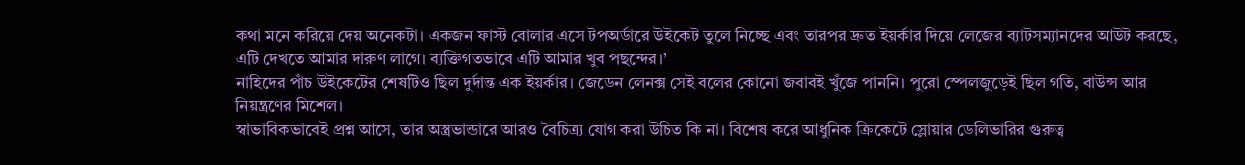কথা মনে করিয়ে দেয় অনেকটা। একজন ফাস্ট বোলার এসে টপঅর্ডারে উইকেট তুলে নিচ্ছে এবং তারপর দ্রুত ইয়র্কার দিয়ে লেজের ব্যাটসম্যানদের আউট করছে, এটি দেখতে আমার দারুণ লাগে। ব্যক্তিগতভাবে এটি আমার খুব পছন্দের।’
নাহিদের পাঁচ উইকেটের শেষটিও ছিল দুর্দান্ত এক ইয়র্কার। জেডেন লেনক্স সেই বলের কোনো জবাবই খুঁজে পাননি। পুরো স্পেলজুড়েই ছিল গতি, বাউন্স আর নিয়ন্ত্রণের মিশেল।
স্বাভাবিকভাবেই প্রশ্ন আসে, তার অস্ত্রভান্ডারে আরও বৈচিত্র্য যোগ করা উচিত কি না। বিশেষ করে আধুনিক ক্রিকেটে স্লোয়ার ডেলিভারির গুরুত্ব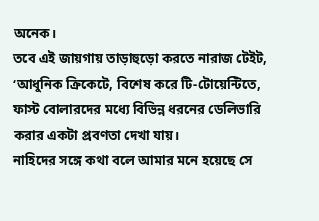অনেক।
তবে এই জায়গায় তাড়াহুড়ো করতে নারাজ টেইট, ‘আধুনিক ক্রিকেটে, বিশেষ করে টি-টোয়েন্টিতে, ফাস্ট বোলারদের মধ্যে বিভিন্ন ধরনের ডেলিভারি করার একটা প্রবণতা দেখা যায়।
নাহিদের সঙ্গে কথা বলে আমার মনে হয়েছে সে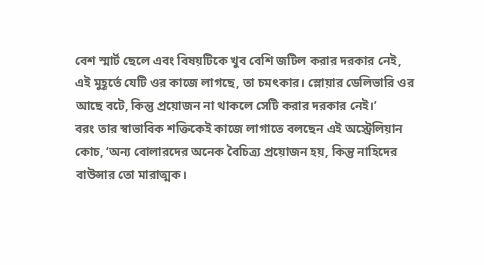বেশ স্মার্ট ছেলে এবং বিষয়টিকে খুব বেশি জটিল করার দরকার নেই, এই মুহূর্তে যেটি ওর কাজে লাগছে, তা চমৎকার। স্লোয়ার ডেলিভারি ওর আছে বটে, কিন্তু প্রয়োজন না থাকলে সেটি করার দরকার নেই।’
বরং তার স্বাভাবিক শক্তিকেই কাজে লাগাতে বলছেন এই অস্ট্রেলিয়ান কোচ, ‘অন্য বোলারদের অনেক বৈচিত্র্য প্রয়োজন হয়, কিন্তু নাহিদের বাউন্সার তো মারাত্মক।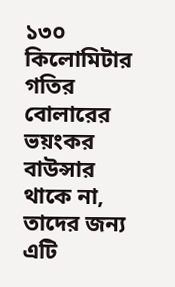১৩০ কিলোমিটার গতির বোলারের ভয়ংকর বাউন্সার থাকে না, তাদের জন্য এটি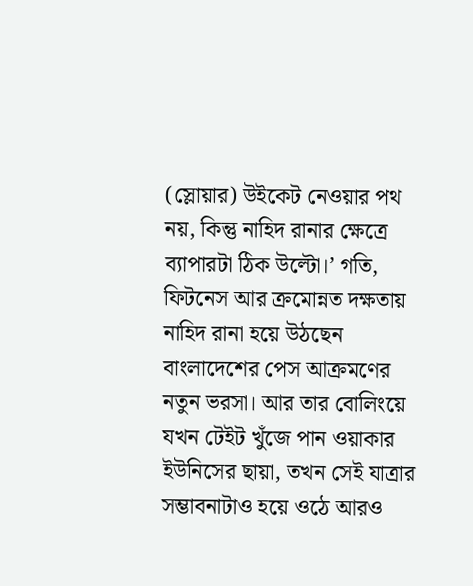(স্লোয়ার) উইকেট নেওয়ার পথ নয়, কিন্তু নাহিদ রানার ক্ষেত্রে ব্যাপারটা ঠিক উল্টো।’ গতি, ফিটনেস আর ক্রমোন্নত দক্ষতায় নাহিদ রানা হয়ে উঠছেন বাংলাদেশের পেস আক্রমণের নতুন ভরসা। আর তার বোলিংয়ে যখন টেইট খুঁজে পান ওয়াকার ইউনিসের ছায়া, তখন সেই যাত্রার সম্ভাবনাটাও হয়ে ওঠে আরও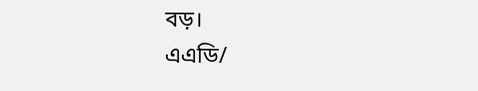বড়।
এএডি/